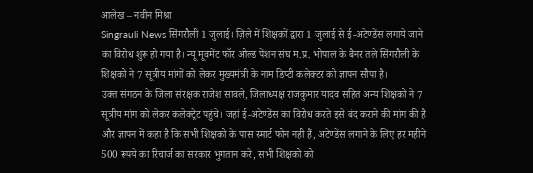आलेख – नवीन मिश्रा
Singrauli News सिंगरौली 1 जुलाई। ज़िले में शिक्षकों द्वारा 1 जुलाई से ई-अटेण्डेंस लगाये जाने का विरोध शुरू हो गया है। न्यू मूवमेंट फॉर ओल्ड पेंशन संघ म.प्र. भोपाल के बैनर तले सिंगरौली के शिक्षको ने 7 सूत्रीय मांगों को लेकर मुख्यमंत्री के नाम डिप्टी कलेक्टर को ज्ञापन सौपा है।
उक्त संगठन के जिला संरक्षक राजेश सावले, जिलाध्यक्ष राजकुमार यादव सहित अन्य शिक्षको ने 7 सूत्रीय मांग को लेकर कलेक्ट्रेट पहुंचे। जहां ई-अटेण्डेंस का विरोध करते इसे बंद कराने की मांग की है और ज्ञापन में कहा है कि सभी शिक्षको के पास स्मार्ट फोन नही हैं, अटेण्डेंस लगाने के लिए हर महीने 500 रूपये का रिचार्ज का सरकार भुगतान करे, सभी शिक्षको को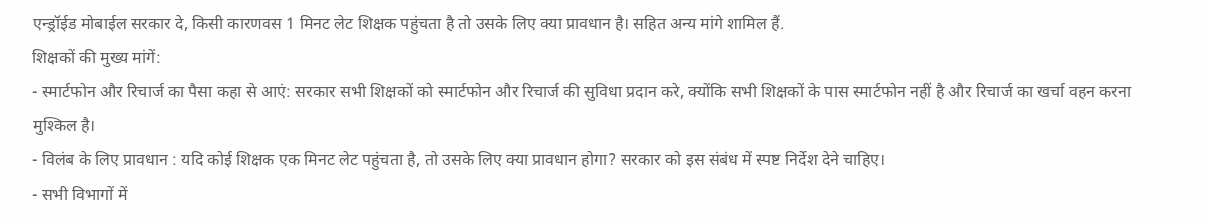एन्ड्रॉईड मोबाईल सरकार दे, किसी कारणवस 1 मिनट लेट शिक्षक पहुंचता है तो उसके लिए क्या प्रावधान है। सहित अन्य मांगे शामिल हैं.
शिक्षकों की मुख्य मांगें:
- स्मार्टफोन और रिचार्ज का पैसा कहा से आएं: सरकार सभी शिक्षकों को स्मार्टफोन और रिचार्ज की सुविधा प्रदान करे, क्योंकि सभी शिक्षकों के पास स्मार्टफोन नहीं है और रिचार्ज का खर्चा वहन करना मुश्किल है।
- विलंब के लिए प्रावधान : यदि कोई शिक्षक एक मिनट लेट पहुंचता है, तो उसके लिए क्या प्रावधान होगा? सरकार को इस संबंध में स्पष्ट निर्देश देने चाहिए।
- सभी विभागों में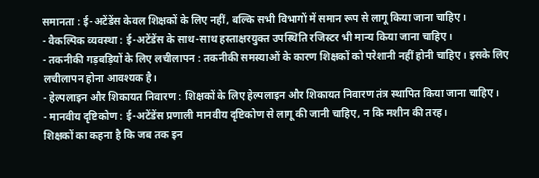समानता : ई-अटेंडेंस केवल शिक्षकों के लिए नहीं, बल्कि सभी विभागों में समान रूप से लागू किया जाना चाहिए।
- वैकल्पिक व्यवस्था : ई-अटेंडेंस के साथ-साथ हस्ताक्षरयुक्त उपस्थिति रजिस्टर भी मान्य किया जाना चाहिए।
- तकनीकी गड़बड़ियों के लिए लचीलापन : तकनीकी समस्याओं के कारण शिक्षकों को परेशानी नहीं होनी चाहिए। इसके लिए लचीलापन होना आवश्यक है।
- हेल्पलाइन और शिकायत निवारण : शिक्षकों के लिए हेल्पलाइन और शिकायत निवारण तंत्र स्थापित किया जाना चाहिए।
- मानवीय दृष्टिकोण : ई-अटेंडेंस प्रणाली मानवीय दृष्टिकोण से लागू की जानी चाहिए, न कि मशीन की तरह।
शिक्षकों का कहना है कि जब तक इन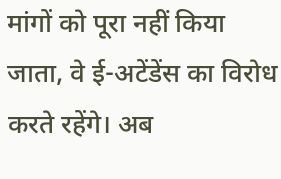मांगों को पूरा नहीं किया जाता, वे ई-अटेंडेंस का विरोध करते रहेंगे। अब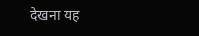देखना यह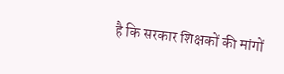है कि सरकार शिक्षकों की मांगों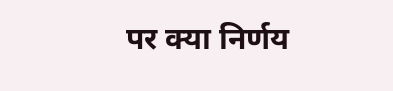पर क्या निर्णय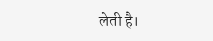लेती है।